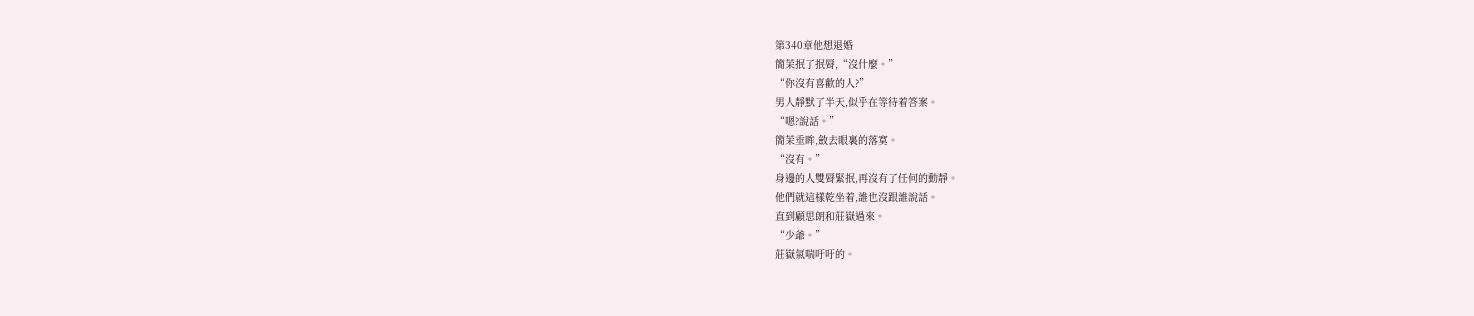第340章他想退婚
簡茉抿了抿脣,“沒什麼。”
“你沒有喜歡的人?”
男人靜默了半天,似乎在等待着答案。
“嗯?說話。”
簡茉垂眸,斂去眼裏的落寞。
“沒有。”
身邊的人雙脣緊抿,再沒有了任何的動靜。
他們就這樣乾坐着,誰也沒跟誰說話。
直到顧思朗和莊嶽過來。
“少爺。”
莊嶽氣喘吁吁的。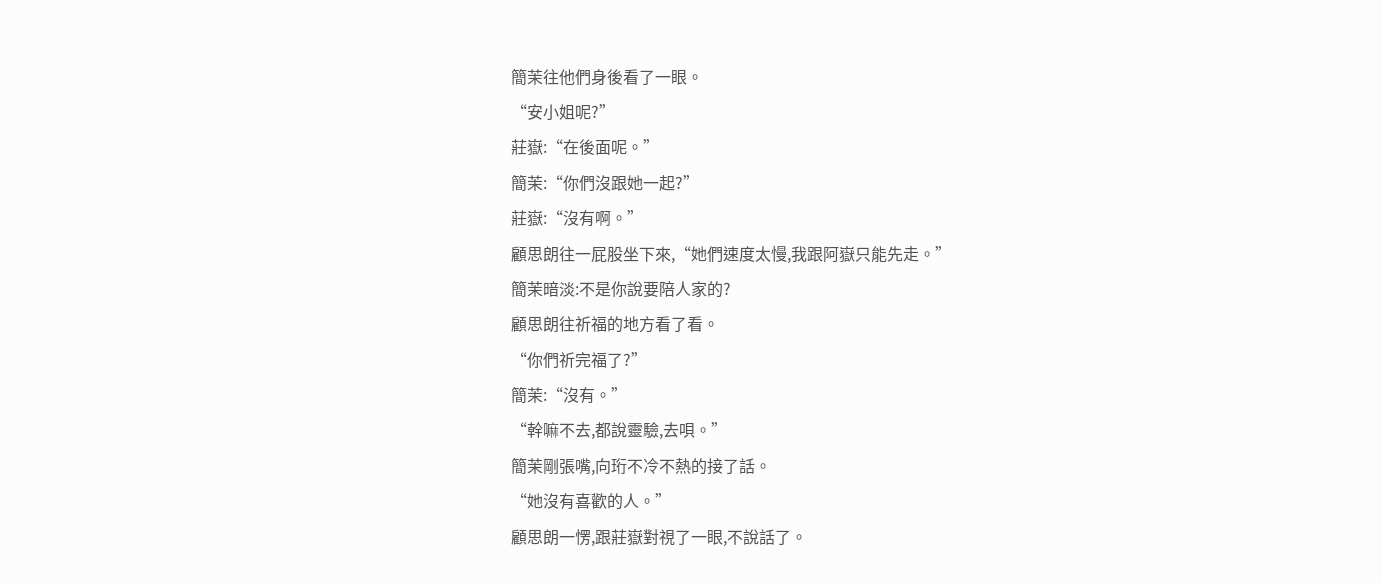簡茉往他們身後看了一眼。
“安小姐呢?”
莊嶽:“在後面呢。”
簡茉:“你們沒跟她一起?”
莊嶽:“沒有啊。”
顧思朗往一屁股坐下來,“她們速度太慢,我跟阿嶽只能先走。”
簡茉暗淡:不是你說要陪人家的?
顧思朗往祈福的地方看了看。
“你們祈完福了?”
簡茉:“沒有。”
“幹嘛不去,都說靈驗,去唄。”
簡茉剛張嘴,向珩不冷不熱的接了話。
“她沒有喜歡的人。”
顧思朗一愣,跟莊嶽對視了一眼,不說話了。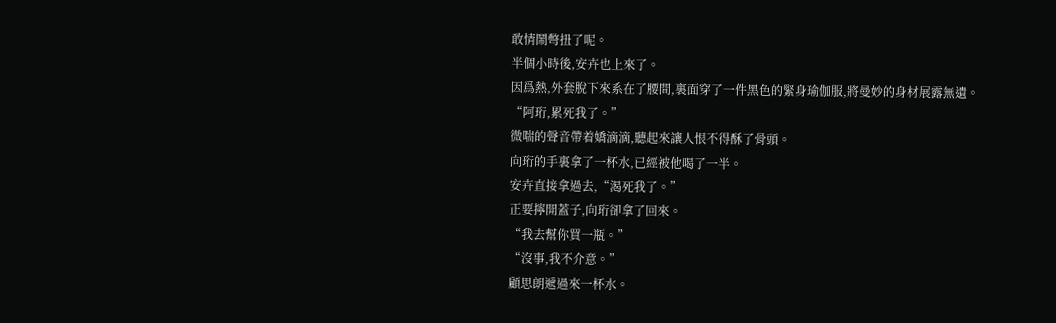敢情鬧彆扭了呢。
半個小時後,安卉也上來了。
因爲熱,外套脫下來系在了腰間,裏面穿了一件黑色的緊身瑜伽服,將曼妙的身材展露無遺。
“阿珩,累死我了。”
微喘的聲音帶着嬌滴滴,聽起來讓人恨不得酥了骨頭。
向珩的手裏拿了一杯水,已經被他喝了一半。
安卉直接拿過去,“渴死我了。”
正要擰開蓋子,向珩卻拿了回來。
“我去幫你買一瓶。”
“沒事,我不介意。”
顧思朗遞過來一杯水。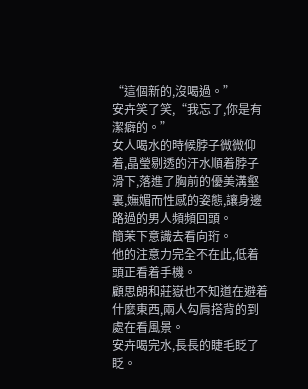“這個新的,沒喝過。”
安卉笑了笑,“我忘了,你是有潔癖的。”
女人喝水的時候脖子微微仰着,晶瑩剔透的汗水順着脖子滑下,落進了胸前的優美溝壑裏,嫵媚而性感的姿態,讓身邊路過的男人頻頻回頭。
簡茉下意識去看向珩。
他的注意力完全不在此,低着頭正看着手機。
顧思朗和莊嶽也不知道在避着什麼東西,兩人勾肩搭背的到處在看風景。
安卉喝完水,長長的睫毛眨了眨。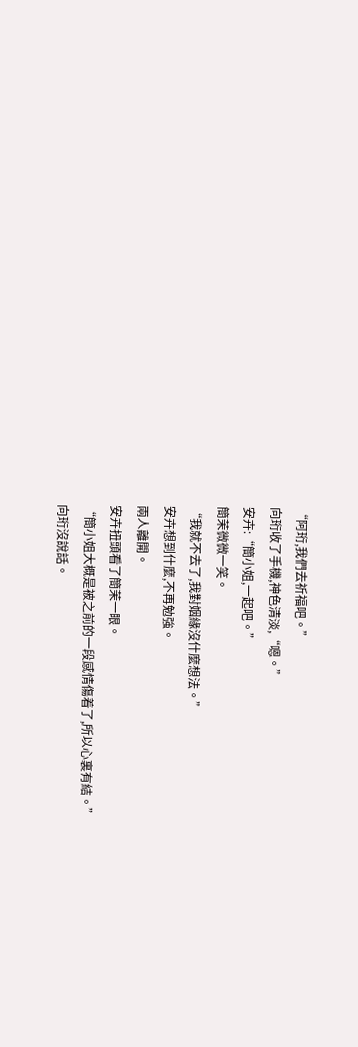“阿珩,我們去祈福吧。”
向珩收了手機,神色清淡,“嗯。”
安卉:“簡小姐,一起吧。”
簡茉微微一笑。
“我就不去了,我對姻緣沒什麼想法。”
安卉想到什麼,不再勉強。
兩人離開。
安卉扭頭看了簡茉一眼。
“簡小姐大概是被之前的一段感情傷着了,所以心裏有結。”
向珩沒說話。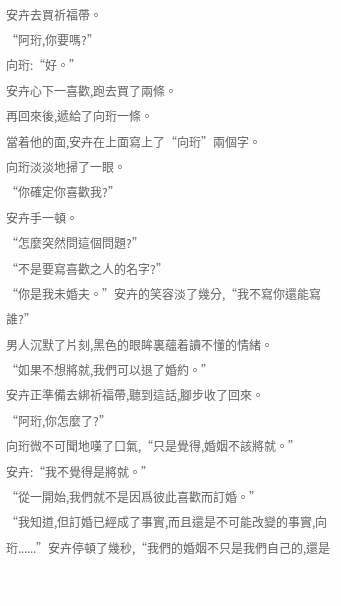安卉去買祈福帶。
“阿珩,你要嗎?”
向珩:“好。”
安卉心下一喜歡,跑去買了兩條。
再回來後,遞給了向珩一條。
當着他的面,安卉在上面寫上了“向珩”兩個字。
向珩淡淡地掃了一眼。
“你確定你喜歡我?”
安卉手一頓。
“怎麼突然問這個問題?”
“不是要寫喜歡之人的名字?”
“你是我未婚夫。”安卉的笑容淡了幾分,“我不寫你還能寫誰?”
男人沉默了片刻,黑色的眼眸裏蘊着讀不懂的情緒。
“如果不想將就,我們可以退了婚約。”
安卉正準備去綁祈福帶,聽到這話,腳步收了回來。
“阿珩,你怎麼了?”
向珩微不可聞地嘆了口氣,“只是覺得,婚姻不該將就。”
安卉:“我不覺得是將就。”
“從一開始,我們就不是因爲彼此喜歡而訂婚。”
“我知道,但訂婚已經成了事實,而且還是不可能改變的事實,向珩......”安卉停頓了幾秒,“我們的婚姻不只是我們自己的,還是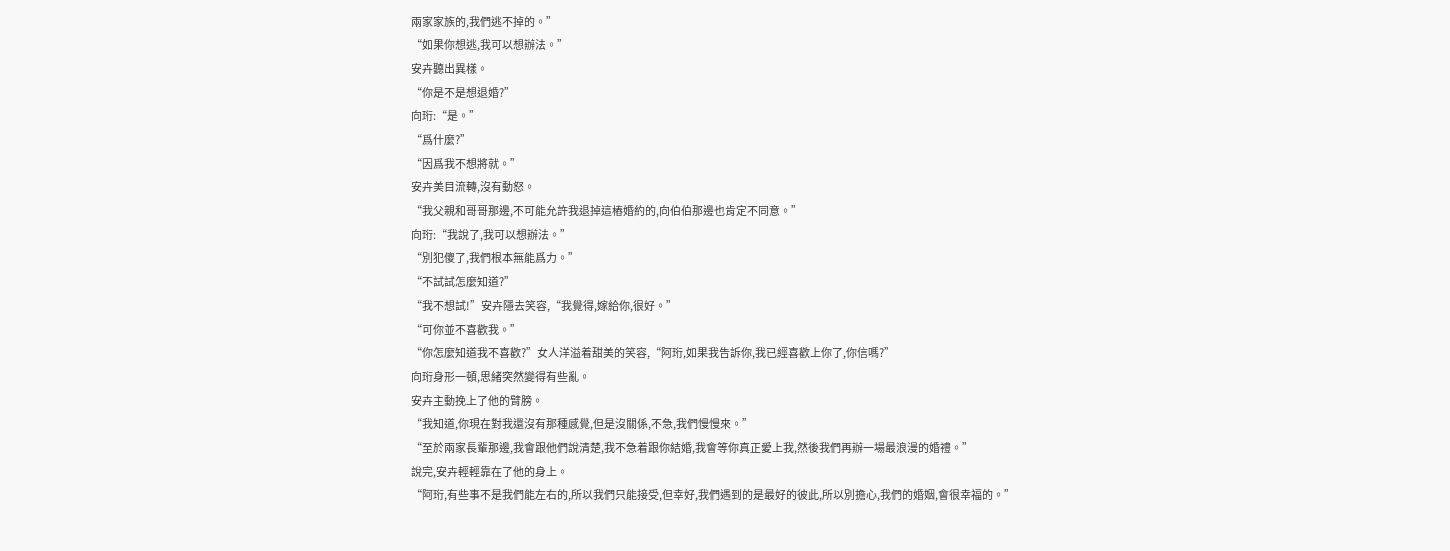兩家家族的,我們逃不掉的。”
“如果你想逃,我可以想辦法。”
安卉聽出異樣。
“你是不是想退婚?”
向珩:“是。”
“爲什麼?”
“因爲我不想將就。”
安卉美目流轉,沒有動怒。
“我父親和哥哥那邊,不可能允許我退掉這樁婚約的,向伯伯那邊也肯定不同意。”
向珩:“我說了,我可以想辦法。”
“別犯傻了,我們根本無能爲力。”
“不試試怎麼知道?”
“我不想試!”安卉隱去笑容,“我覺得,嫁給你,很好。”
“可你並不喜歡我。”
“你怎麼知道我不喜歡?”女人洋溢着甜美的笑容,“阿珩,如果我告訴你,我已經喜歡上你了,你信嗎?”
向珩身形一頓,思緒突然變得有些亂。
安卉主動挽上了他的臂膀。
“我知道,你現在對我還沒有那種感覺,但是沒關係,不急,我們慢慢來。”
“至於兩家長輩那邊,我會跟他們說清楚,我不急着跟你結婚,我會等你真正愛上我,然後我們再辦一場最浪漫的婚禮。”
說完,安卉輕輕靠在了他的身上。
“阿珩,有些事不是我們能左右的,所以我們只能接受,但幸好,我們遇到的是最好的彼此,所以別擔心,我們的婚姻,會很幸福的。”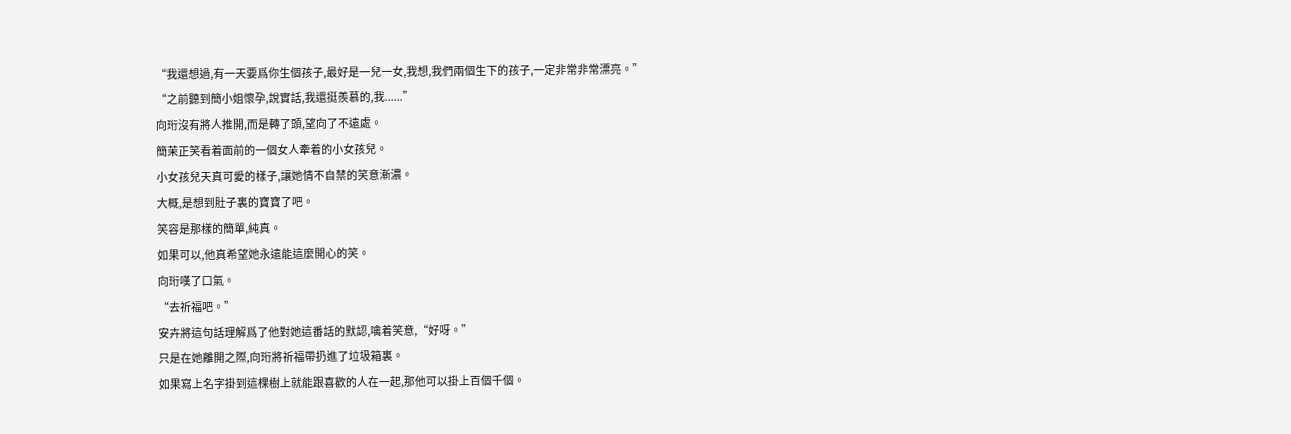“我還想過,有一天要爲你生個孩子,最好是一兒一女,我想,我們兩個生下的孩子,一定非常非常漂亮。”
“之前聽到簡小姐懷孕,說實話,我還挺羨慕的,我......”
向珩沒有將人推開,而是轉了頭,望向了不遠處。
簡茉正笑看着面前的一個女人牽着的小女孩兒。
小女孩兒天真可愛的樣子,讓她情不自禁的笑意漸濃。
大概,是想到肚子裏的寶寶了吧。
笑容是那樣的簡單,純真。
如果可以,他真希望她永遠能這麼開心的笑。
向珩嘆了口氣。
“去祈福吧。”
安卉將這句話理解爲了他對她這番話的默認,噙着笑意,“好呀。”
只是在她離開之際,向珩將祈福帶扔進了垃圾箱裏。
如果寫上名字掛到這棵樹上就能跟喜歡的人在一起,那他可以掛上百個千個。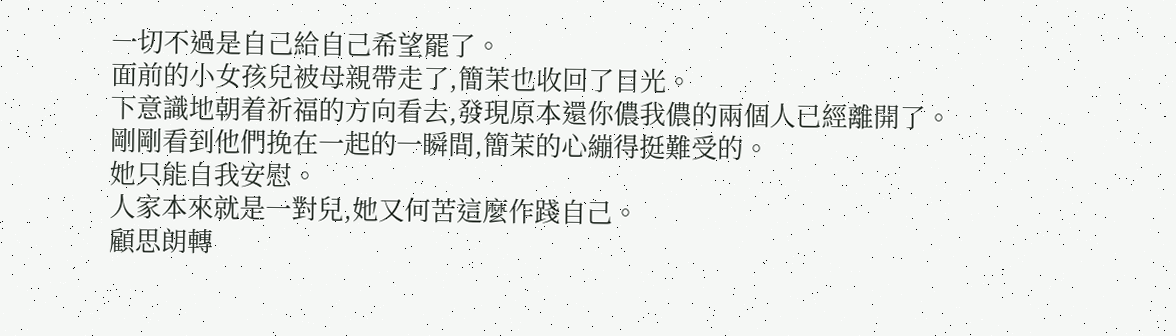一切不過是自己給自己希望罷了。
面前的小女孩兒被母親帶走了,簡茉也收回了目光。
下意識地朝着祈福的方向看去,發現原本還你儂我儂的兩個人已經離開了。
剛剛看到他們挽在一起的一瞬間,簡茉的心繃得挺難受的。
她只能自我安慰。
人家本來就是一對兒,她又何苦這麼作踐自己。
顧思朗轉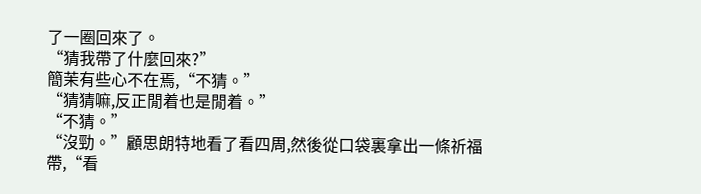了一圈回來了。
“猜我帶了什麼回來?”
簡茉有些心不在焉,“不猜。”
“猜猜嘛,反正閒着也是閒着。”
“不猜。”
“沒勁。”顧思朗特地看了看四周,然後從口袋裏拿出一條祈福帶,“看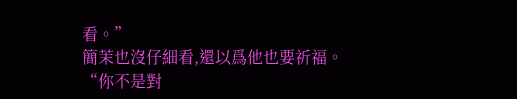看。”
簡茉也沒仔細看,還以爲他也要祈福。
“你不是對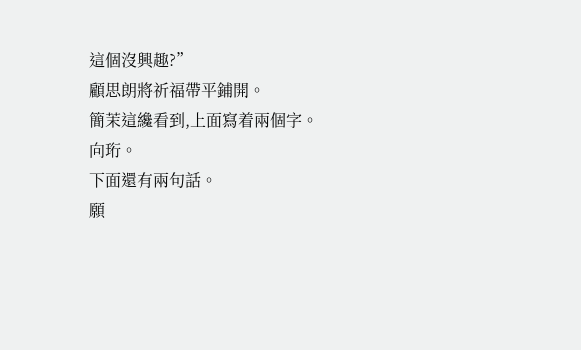這個沒興趣?”
顧思朗將祈福帶平鋪開。
簡茉這纔看到,上面寫着兩個字。
向珩。
下面還有兩句話。
願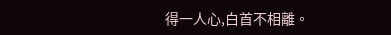得一人心,白首不相離。